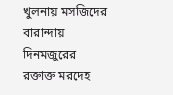খুলনায় মসজিদের বারান্দায় দিনমজুরের রক্তাক্ত মরদেহ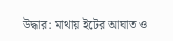উদ্ধার: মাথায় ইটের আঘাত ও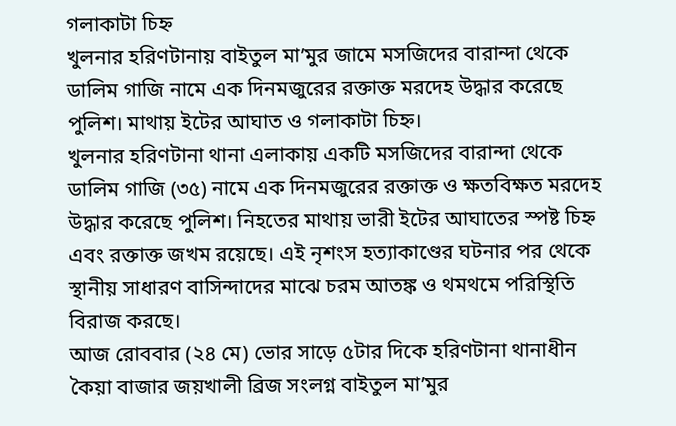গলাকাটা চিহ্ন
খুলনার হরিণটানায় বাইতুল মা’মুর জামে মসজিদের বারান্দা থেকে ডালিম গাজি নামে এক দিনমজুরের রক্তাক্ত মরদেহ উদ্ধার করেছে পুলিশ। মাথায় ইটের আঘাত ও গলাকাটা চিহ্ন।
খুলনার হরিণটানা থানা এলাকায় একটি মসজিদের বারান্দা থেকে ডালিম গাজি (৩৫) নামে এক দিনমজুরের রক্তাক্ত ও ক্ষতবিক্ষত মরদেহ উদ্ধার করেছে পুলিশ। নিহতের মাথায় ভারী ইটের আঘাতের স্পষ্ট চিহ্ন এবং রক্তাক্ত জখম রয়েছে। এই নৃশংস হত্যাকাণ্ডের ঘটনার পর থেকে স্থানীয় সাধারণ বাসিন্দাদের মাঝে চরম আতঙ্ক ও থমথমে পরিস্থিতি বিরাজ করছে।
আজ রোববার (২৪ মে) ভোর সাড়ে ৫টার দিকে হরিণটানা থানাধীন কৈয়া বাজার জয়খালী ব্রিজ সংলগ্ন বাইতুল মা’মুর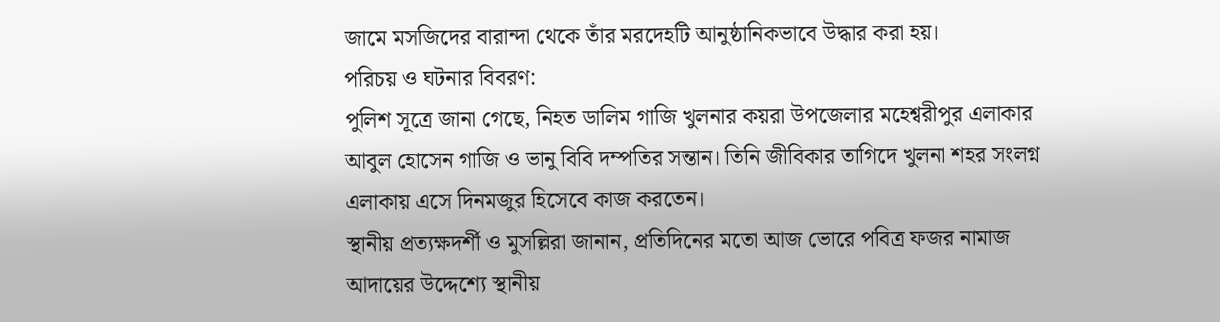জামে মসজিদের বারান্দা থেকে তাঁর মরদেহটি আনুষ্ঠানিকভাবে উদ্ধার করা হয়।
পরিচয় ও ঘটনার বিবরণ:
পুলিশ সূত্রে জানা গেছে, নিহত ডালিম গাজি খুলনার কয়রা উপজেলার মহেশ্বরীপুর এলাকার আবুল হোসেন গাজি ও ভানু বিবি দম্পতির সন্তান। তিনি জীবিকার তাগিদে খুলনা শহর সংলগ্ন এলাকায় এসে দিনমজুর হিসেবে কাজ করতেন।
স্থানীয় প্রত্যক্ষদর্শী ও মুসল্লিরা জানান, প্রতিদিনের মতো আজ ভোরে পবিত্র ফজর নামাজ আদায়ের উদ্দেশ্যে স্থানীয়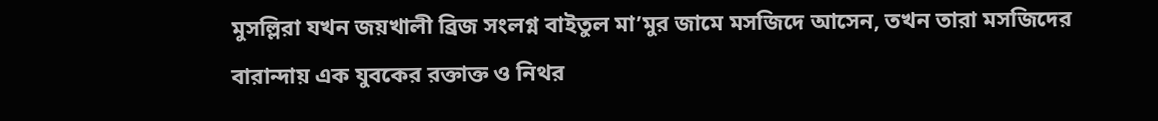মুসল্লিরা যখন জয়খালী ব্রিজ সংলগ্ন বাইতুল মা’মুর জামে মসজিদে আসেন, তখন তারা মসজিদের বারান্দায় এক যুবকের রক্তাক্ত ও নিথর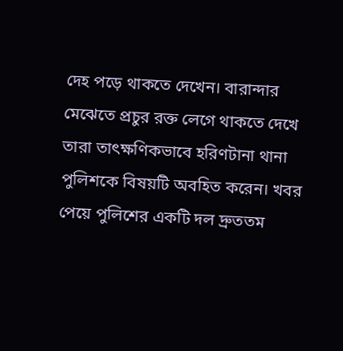দেহ পড়ে থাকতে দেখেন। বারান্দার মেঝেতে প্রচুর রক্ত লেগে থাকতে দেখে তারা তাৎক্ষণিকভাবে হরিণটানা থানা পুলিশকে বিষয়টি অবহিত করেন। খবর পেয়ে পুলিশের একটি দল দ্রুততম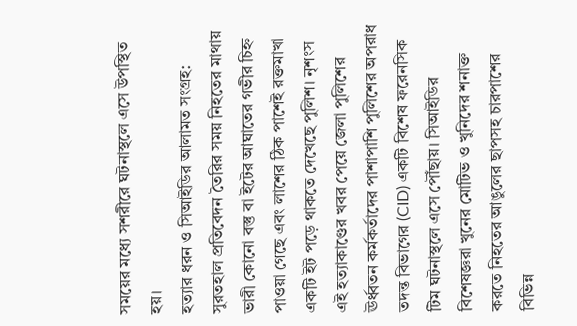সময়ের মধ্যে সশরীরে ঘটনাস্থলে এসে উপস্থিত হয়।
হত্যার ধরন ও সিআইডির আলামত সংগ্রহ:
সুরতহাল প্রতিবেদন তৈরির সময় নিহতের মাথায় ভারী কোনো বস্তু বা ইটের আঘাতের গভীর চিহ্ন পাওয়া গেছে এবং লাশের ঠিক পাশেই রক্তমাখা একটি ইট পড়ে থাকতে দেখেছে পুলিশ। নৃশংস এই হত্যাকাণ্ডের খবর পেয়ে জেলা পুলিশের ঊর্ধ্বতন কর্মকর্তাদের পাশাপাশি পুলিশের অপরাধ তদন্ত বিভাগের (CID) একটি বিশেষ ফরেনসিক টিম ঘটনাস্থলে এসে পৌঁছায়। সিআইডির বিশেষজ্ঞরা খুনের মোটিভ ও খুনিদের শনাক্ত করতে নিহতের আঙুলের ছাপসহ চারপাশের বিভিন্ন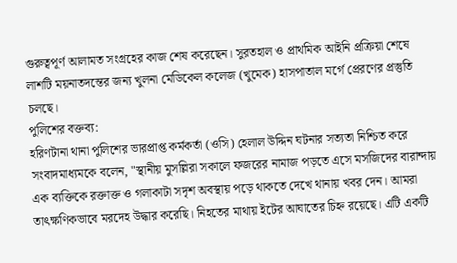গুরুত্বপূর্ণ আলামত সংগ্রহের কাজ শেষ করেছেন। সুরতহাল ও প্রাথমিক আইনি প্রক্রিয়া শেষে লাশটি ময়নাতদন্তের জন্য খুলনা মেডিকেল কলেজ (খুমেক) হাসপাতাল মর্গে প্রেরণের প্রস্তুতি চলছে।
পুলিশের বক্তব্য:
হরিণটানা থানা পুলিশের ভারপ্রাপ্ত কর্মকর্তা (ওসি) হেলাল উদ্দিন ঘটনার সত্যতা নিশ্চিত করে সংবাদমাধ্যমকে বলেন, "স্থানীয় মুসল্লিরা সকালে ফজরের নামাজ পড়তে এসে মসজিদের বারান্দায় এক ব্যক্তিকে রক্তাক্ত ও গলাকাটা সদৃশ অবস্থায় পড়ে থাকতে দেখে থানায় খবর দেন। আমরা তাৎক্ষণিকভাবে মরদেহ উদ্ধার করেছি। নিহতের মাথায় ইটের আঘাতের চিহ্ন রয়েছে। এটি একটি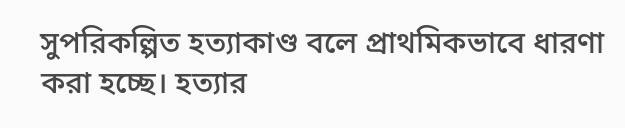সুপরিকল্পিত হত্যাকাণ্ড বলে প্রাথমিকভাবে ধারণা করা হচ্ছে। হত্যার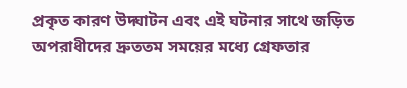প্রকৃত কারণ উদ্ঘাটন এবং এই ঘটনার সাথে জড়িত অপরাধীদের দ্রুততম সময়ের মধ্যে গ্রেফতার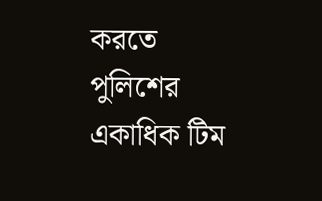করতে পুলিশের একাধিক টিম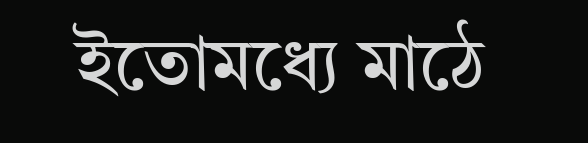ইতোমধ্যে মাঠে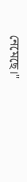নেমেছে।"